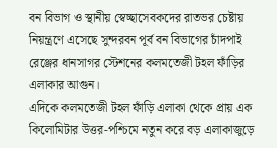বন বিভাগ ও স্থানীয় স্বেচ্ছাসেবকদের রাতভর চেষ্টায় নিয়ন্ত্রণে এসেছে সুন্দরবন পূর্ব বন বিভাগের চাঁদপাই রেঞ্জের ধানসাগর স্টেশনের কলমতেজী টহল ফাঁড়ির এলাকার আগুন।
এদিকে কলমতেজী টহল ফাঁড়ি এলাকা থেকে প্রায় এক কিলোমিটার উত্তর-পশ্চিমে নতুন করে বড় এলাকাজুড়ে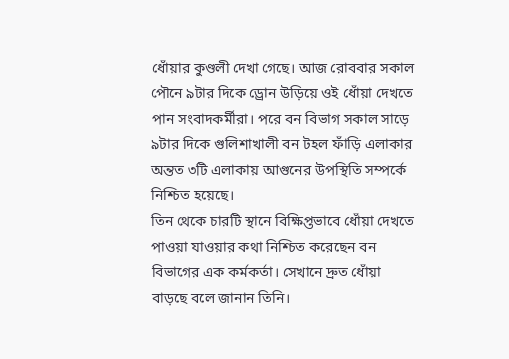ধোঁয়ার কুণ্ডলী দেখা গেছে। আজ রোববার সকাল পৌনে ৯টার দিকে ড্রোন উড়িয়ে ওই ধোঁয়া দেখতে পান সংবাদকর্মীরা। পরে বন বিভাগ সকাল সাড়ে ৯টার দিকে গুলিশাখালী বন টহল ফাঁড়ি এলাকার অন্তত ৩টি এলাকায় আগুনের উপস্থিতি সম্পর্কে নিশ্চিত হয়েছে।
তিন থেকে চারটি স্থানে বিক্ষিপ্তভাবে ধোঁয়া দেখতে পাওয়া যাওয়ার কথা নিশ্চিত করেছেন বন বিভাগের এক কর্মকর্তা। সেখানে দ্রুত ধোঁয়া বাড়ছে বলে জানান তিনি।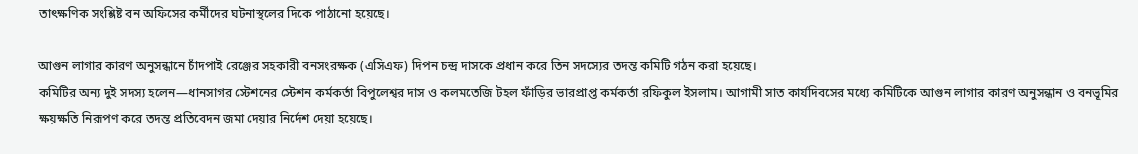তাৎক্ষণিক সংশ্লিষ্ট বন অফিসের কর্মীদের ঘটনাস্থলের দিকে পাঠানো হয়েছে।

আগুন লাগার কারণ অনুসন্ধানে চাঁদপাই রেঞ্জের সহকারী বনসংরক্ষক (এসিএফ) দিপন চন্দ্র দাসকে প্রধান করে তিন সদস্যের তদন্ত কমিটি গঠন করা হয়েছে।
কমিটির অন্য দুই সদস্য হলেন—ধানসাগর স্টেশনের স্টেশন কর্মকর্তা বিপুলেশ্বর দাস ও কলমতেজি টহল ফাঁড়ির ভারপ্রাপ্ত কর্মকর্তা রফিকুল ইসলাম। আগামী সাত কার্যদিবসের মধ্যে কমিটিকে আগুন লাগার কারণ অনুসন্ধান ও বনভূমির ক্ষয়ক্ষতি নিরূপণ করে তদন্ত প্রতিবেদন জমা দেয়ার নির্দেশ দেয়া হয়েছে।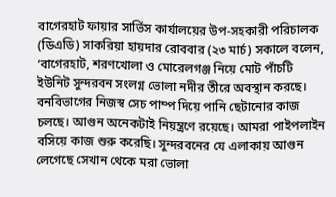বাগেরহাট ফায়ার সার্ভিস কার্যালয়ের উপ-সহকারী পরিচালক (ডিএডি) সাকরিয়া হায়দার রোববার (২৩ মার্চ) সকালে বলেন, ‘বাগেরহাট, শরণখোলা ও মোরেলগঞ্জ নিয়ে মোট পাঁচটি ইউনিট সুন্দরবন সংলগ্ন ভোলা নদীর তীরে অবস্থান করছে। বনবিভাগের নিজস্ব সেচ পাম্প দিয়ে পানি ছেটানোর কাজ চলছে। আগুন অনেকটাই নিয়ন্ত্রণে রয়েছে। আমরা পাইপলাইন বসিয়ে কাজ শুরু করেছি। সুন্দরবনের যে এলাকায় আগুন লেগেছে সেখান থেকে মরা ভোলা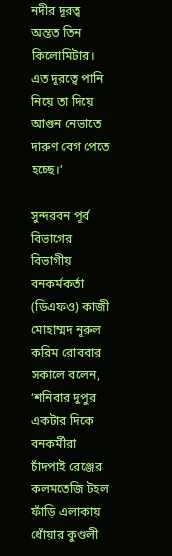নদীর দূরত্ব অন্তত তিন কিলোমিটার। এত দূরত্বে পানি নিয়ে তা দিয়ে আগুন নেভাতে দারুণ বেগ পেতে হচ্ছে।’

সুন্দরবন পূর্ব বিভাগের বিভাগীয় বনকর্মকর্তা (ডিএফও) কাজী মোহাম্মদ নূরুল করিম রোববার সকালে বলেন, ‘শনিবার দুপুর একটার দিকে বনকর্মীরা চাঁদপাই রেঞ্জের কলমতেজি টহল ফাঁড়ি এলাকায় ধোঁয়ার কুণ্ডলী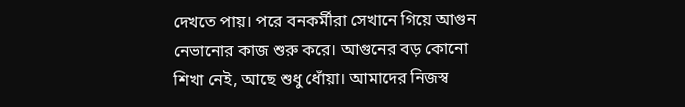দেখতে পায়। পরে বনকর্মীরা সেখানে গিয়ে আগুন নেভানোর কাজ শুরু করে। আগুনের বড় কোনো শিখা নেই, আছে শুধু ধোঁয়া। আমাদের নিজস্ব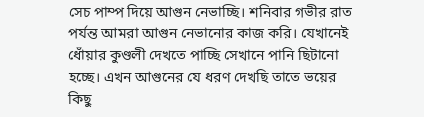সেচ পাম্প দিয়ে আগুন নেভাচ্ছি। শনিবার গভীর রাত পর্যন্ত আমরা আগুন নেভানোর কাজ করি। যেখানেই ধোঁয়ার কুণ্ডলী দেখতে পাচ্ছি সেখানে পানি ছিটানো হচ্ছে। এখন আগুনের যে ধরণ দেখছি তাতে ভয়ের কিছু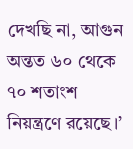দেখছি না, আগুন অন্তত ৬০ থেকে ৭০ শতাংশ নিয়ন্ত্রণে রয়েছে।’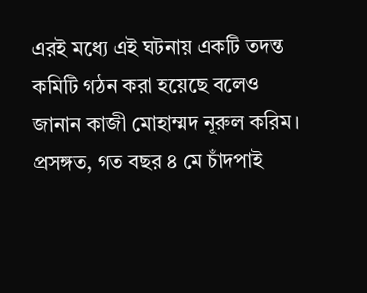এরই মধ্যে এই ঘটনায় একটি তদন্ত কমিটি গঠন করা হয়েছে বলেও জানান কাজী মোহাম্মদ নূরুল করিম।
প্রসঙ্গত, গত বছর ৪ মে চাঁদপাই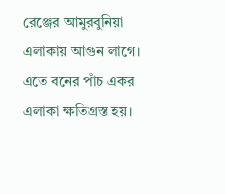রেঞ্জের আমুরবুনিয়া এলাকায় আগুন লাগে। এতে বনের পাঁচ একর এলাকা ক্ষতিগ্রস্ত হয়।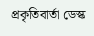প্রকৃতিবার্তা ডেস্ক